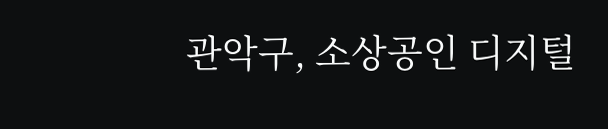관악구, 소상공인 디지털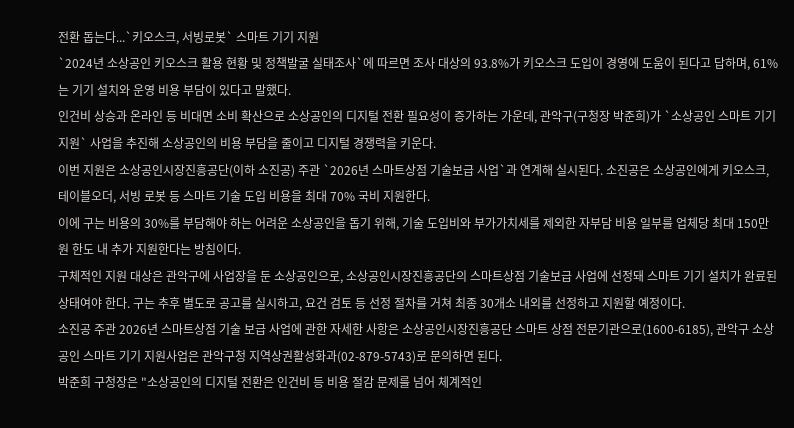전환 돕는다...`키오스크, 서빙로봇` 스마트 기기 지원
`2024년 소상공인 키오스크 활용 현황 및 정책발굴 실태조사`에 따르면 조사 대상의 93.8%가 키오스크 도입이 경영에 도움이 된다고 답하며, 61%는 기기 설치와 운영 비용 부담이 있다고 말했다.
인건비 상승과 온라인 등 비대면 소비 확산으로 소상공인의 디지털 전환 필요성이 증가하는 가운데, 관악구(구청장 박준희)가 `소상공인 스마트 기기 지원` 사업을 추진해 소상공인의 비용 부담을 줄이고 디지털 경쟁력을 키운다.
이번 지원은 소상공인시장진흥공단(이하 소진공) 주관 `2026년 스마트상점 기술보급 사업`과 연계해 실시된다. 소진공은 소상공인에게 키오스크, 테이블오더, 서빙 로봇 등 스마트 기술 도입 비용을 최대 70% 국비 지원한다.
이에 구는 비용의 30%를 부담해야 하는 어려운 소상공인을 돕기 위해, 기술 도입비와 부가가치세를 제외한 자부담 비용 일부를 업체당 최대 150만 원 한도 내 추가 지원한다는 방침이다.
구체적인 지원 대상은 관악구에 사업장을 둔 소상공인으로, 소상공인시장진흥공단의 스마트상점 기술보급 사업에 선정돼 스마트 기기 설치가 완료된 상태여야 한다. 구는 추후 별도로 공고를 실시하고, 요건 검토 등 선정 절차를 거쳐 최종 30개소 내외를 선정하고 지원할 예정이다.
소진공 주관 2026년 스마트상점 기술 보급 사업에 관한 자세한 사항은 소상공인시장진흥공단 스마트 상점 전문기관으로(1600-6185), 관악구 소상공인 스마트 기기 지원사업은 관악구청 지역상권활성화과(02-879-5743)로 문의하면 된다.
박준희 구청장은 "소상공인의 디지털 전환은 인건비 등 비용 절감 문제를 넘어 체계적인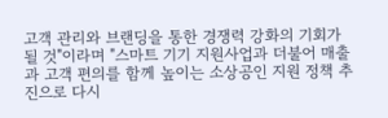고객 관리와 브랜딩을 통한 경쟁력 강화의 기회가 될 것"이라며 "스마트 기기 지원사업과 더불어 매출과 고객 편의를 함께 높이는 소상공인 지원 정책 추진으로 다시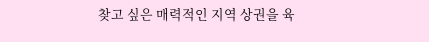찾고 싶은 매력적인 지역 상권을 육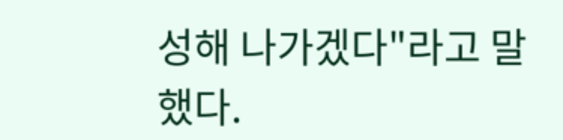성해 나가겠다"라고 말했다.